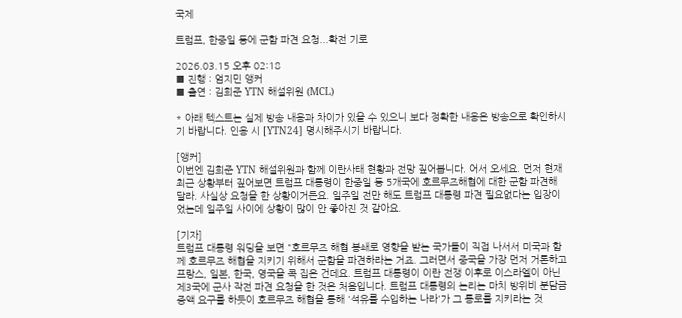국제

트럼프, 한중일 등에 군함 파견 요청...확전 기로

2026.03.15 오후 02:18
■ 진행 : 엄지민 앵커
■ 출연 : 김희준 YTN 해설위원 (MCL)

* 아래 텍스트는 실제 방송 내용과 차이가 있을 수 있으니 보다 정확한 내용은 방송으로 확인하시기 바랍니다. 인용 시 [YTN24] 명시해주시기 바랍니다.

[앵커]
이번엔 김희준 YTN 해설위원과 함께 이란사태 현황과 전망 짚어봅니다. 어서 오세요. 먼저 현재 최근 상황부터 짚어보면 트럼프 대통령이 한중일 등 5개국에 호르무즈해협에 대한 군함 파견해 달라. 사실상 요청을 한 상황이거든요. 일주일 전만 해도 트럼프 대통령 파견 필요없다는 입장이었는데 일주일 사이에 상황이 많이 안 좋아진 것 같아요.

[기자]
트럼프 대통령 워딩을 보면 "호르무즈 해협 봉쇄로 영향을 받는 국가들이 직접 나서서 미국과 함께 호르무즈 해협을 지키기 위해서 군함을 파견하라는 거죠. 그러면서 중국을 가장 먼저 거론하고 프랑스, 일본, 한국, 영국을 콕 집은 건데요. 트럼프 대통령이 이란 전쟁 이후로 이스라엘이 아닌 제3국에 군사 작전 파견 요청을 한 것은 처음입니다. 트럼프 대통령의 논리는 마치 방위비 분담금 증액 요구를 하듯이 호르무즈 해협을 통해 '석유를 수입하는 나라'가 그 통로를 지키라는 것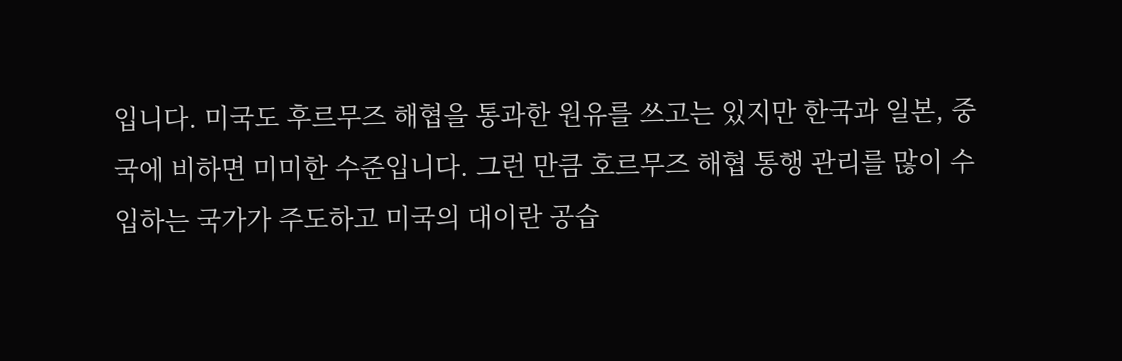입니다. 미국도 후르무즈 해협을 통과한 원유를 쓰고는 있지만 한국과 일본, 중국에 비하면 미미한 수준입니다. 그런 만큼 호르무즈 해협 통행 관리를 많이 수입하는 국가가 주도하고 미국의 대이란 공습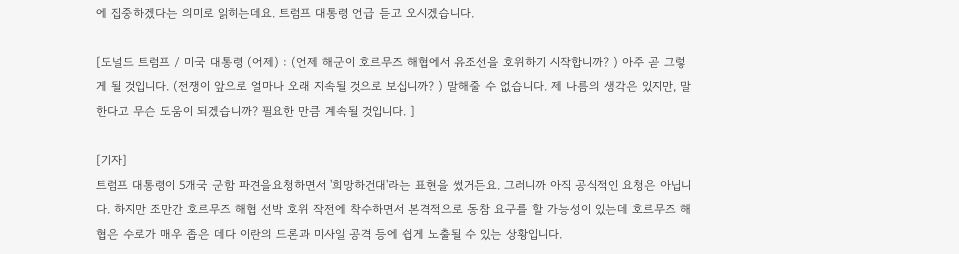에 집중하겠다는 의미로 읽히는데요. 트럼프 대통령 언급 듣고 오시겠습니다.

[도널드 트럼프 / 미국 대통령 (어제) : (언제 해군이 호르무즈 해협에서 유조선을 호위하기 시작합니까? ) 아주 곧 그렇게 될 것입니다. (전쟁이 앞으로 얼마나 오래 지속될 것으로 보십니까? ) 말해줄 수 없습니다. 제 나름의 생각은 있지만, 말한다고 무슨 도움이 되겠습니까? 필요한 만큼 계속될 것입니다. ]

[기자]
트럼프 대통령이 5개국 군함 파견을요청하면서 '희망하건대'라는 표현을 썼거든요. 그러니까 아직 공식적인 요청은 아닙니다. 하지만 조만간 호르무즈 해협 선박 호위 작전에 착수하면서 본격적으로 동참 요구를 할 가능성이 있는데 호르무즈 해협은 수로가 매우 좁은 데다 이란의 드론과 미사일 공격 등에 쉽게 노출될 수 있는 상황입니다.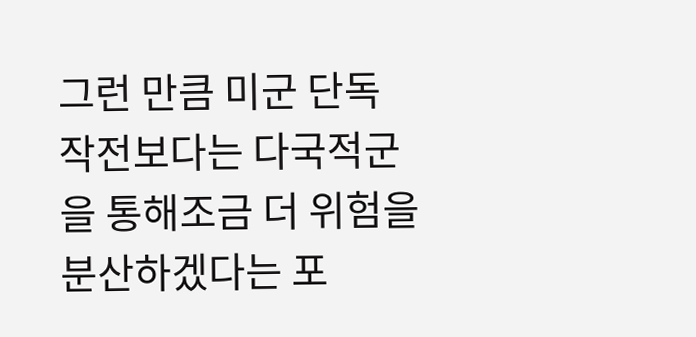그런 만큼 미군 단독 작전보다는 다국적군을 통해조금 더 위험을 분산하겠다는 포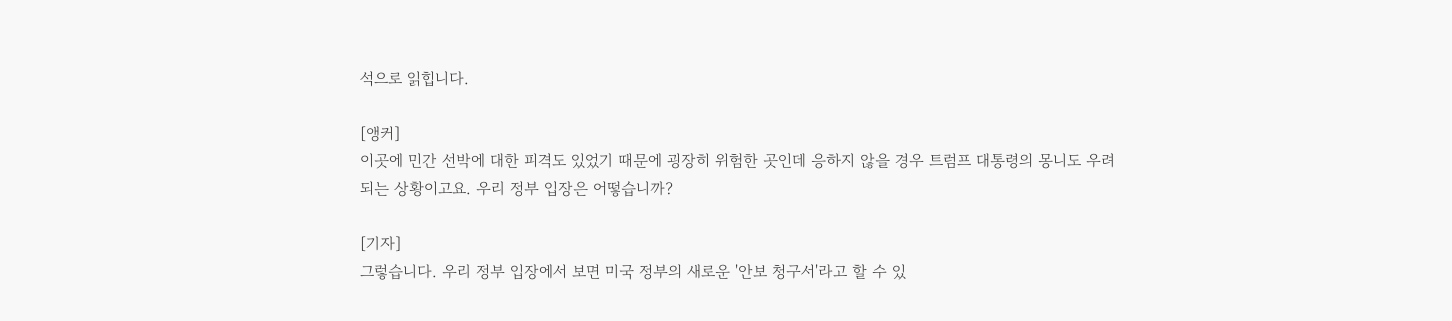석으로 읽힙니다.

[앵커]
이곳에 민간 선박에 대한 피격도 있었기 때문에 굉장히 위험한 곳인데 응하지 않을 경우 트럼프 대통령의 몽니도 우려되는 상황이고요. 우리 정부 입장은 어떻습니까?

[기자]
그렇습니다. 우리 정부 입장에서 보면 미국 정부의 새로운 '안보 청구서'라고 할 수 있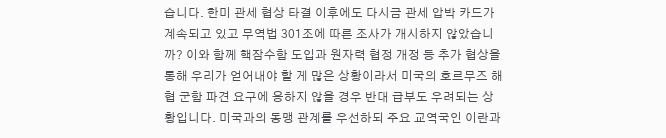습니다. 한미 관세 협상 타결 이후에도 다시금 관세 압박 카드가 계속되고 있고 무역법 301조에 따른 조사가 개시하지 않았습니까? 이와 함께 핵잠수함 도입과 원자력 협정 개정 등 추가 협상을 통해 우리가 얻어내야 할 게 많은 상황이라서 미국의 호르무즈 해협 군함 파견 요구에 응하지 않을 경우 반대 급부도 우려되는 상황입니다. 미국과의 동맹 관계를 우선하되 주요 교역국인 이란과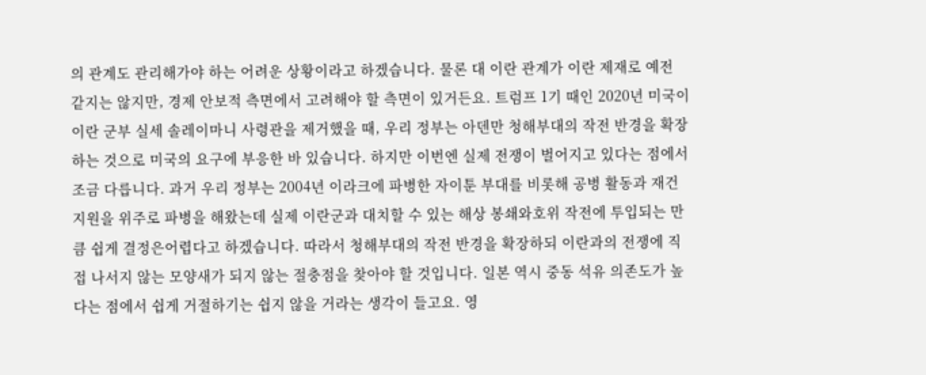의 관계도 관리해가야 하는 어려운 상황이라고 하겠습니다. 물론 대 이란 관계가 이란 제재로 예전 같지는 않지만, 경제 안보적 측면에서 고려해야 할 측면이 있거든요. 트럼프 1기 때인 2020년 미국이 이란 군부 실세 솔레이마니 사령관을 제거했을 때, 우리 정부는 아덴만 청해부대의 작전 반경을 확장하는 것으로 미국의 요구에 부응한 바 있습니다. 하지만 이번엔 실제 전쟁이 벌어지고 있다는 점에서 조금 다릅니다. 과거 우리 정부는 2004년 이라크에 파병한 자이툰 부대를 비롯해 공병 활동과 재건 지원을 위주로 파병을 해왔는데 실제 이란군과 대치할 수 있는 해상 봉쇄와호위 작전에 투입되는 만큼 쉽게 결정은어렵다고 하겠습니다. 따라서 청해부대의 작전 반경을 확장하되 이란과의 전쟁에 직접 나서지 않는 모양새가 되지 않는 절충점을 찾아야 할 것입니다. 일본 역시 중동 석유 의존도가 높다는 점에서 쉽게 거절하기는 쉽지 않을 거라는 생각이 들고요. 영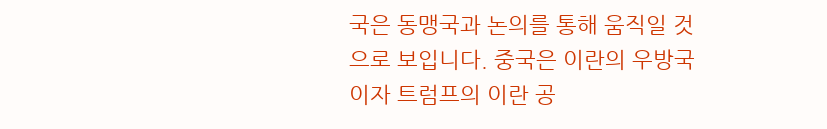국은 동맹국과 논의를 통해 움직일 것으로 보입니다. 중국은 이란의 우방국이자 트럼프의 이란 공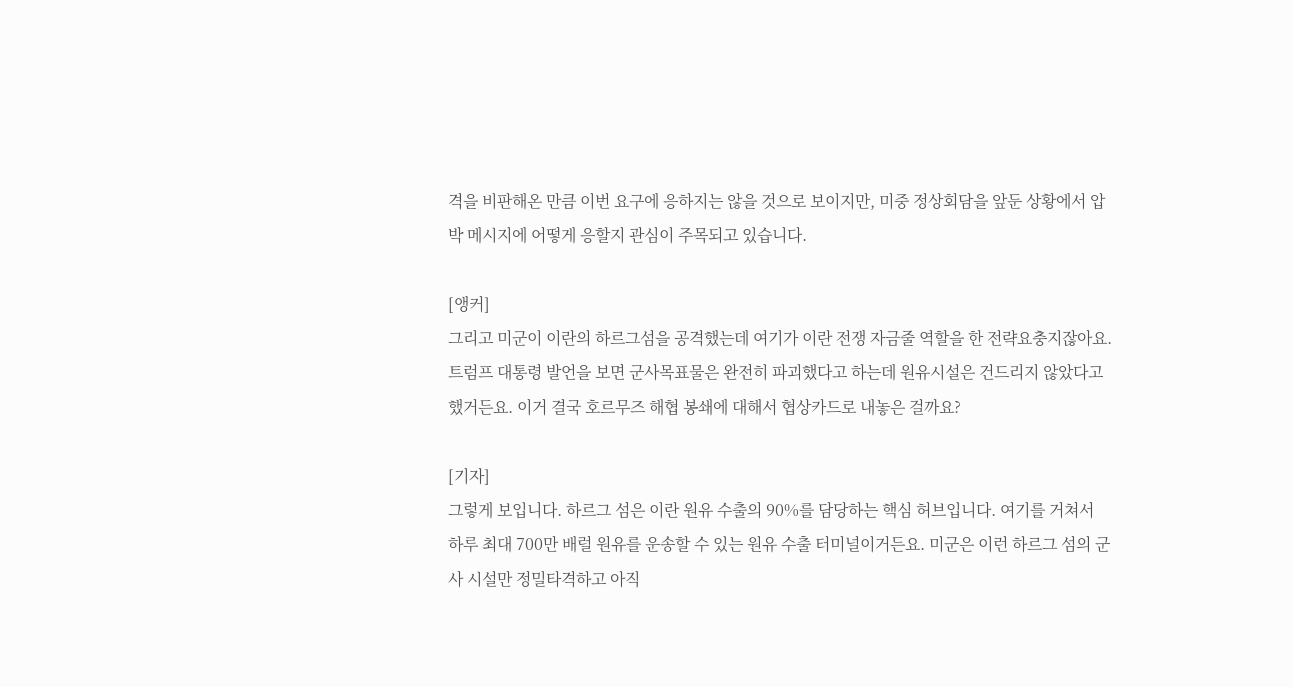격을 비판해온 만큼 이번 요구에 응하지는 않을 것으로 보이지만, 미중 정상회담을 앞둔 상황에서 압박 메시지에 어떻게 응할지 관심이 주목되고 있습니다.

[앵커]
그리고 미군이 이란의 하르그섬을 공격했는데 여기가 이란 전쟁 자금줄 역할을 한 전략요충지잖아요. 트럼프 대통령 발언을 보면 군사목표물은 완전히 파괴했다고 하는데 원유시설은 건드리지 않았다고 했거든요. 이거 결국 호르무즈 해협 봉쇄에 대해서 협상카드로 내놓은 걸까요?

[기자]
그렇게 보입니다. 하르그 섬은 이란 원유 수출의 90%를 담당하는 핵심 허브입니다. 여기를 거쳐서 하루 최대 700만 배럴 원유를 운송할 수 있는 원유 수출 터미널이거든요. 미군은 이런 하르그 섬의 군사 시설만 정밀타격하고 아직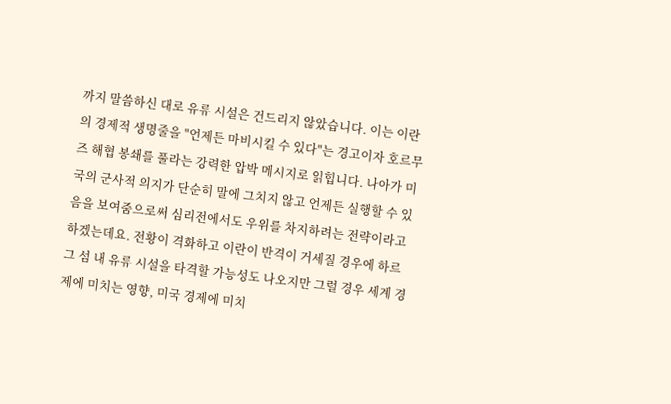까지 말씀하신 대로 유류 시설은 건드리지 않았습니다. 이는 이란의 경제적 생명줄을 "언제든 마비시킬 수 있다"는 경고이자 호르무즈 해협 봉쇄를 풀라는 강력한 압박 메시지로 읽힙니다. 나아가 미국의 군사적 의지가 단순히 말에 그치지 않고 언제든 실행할 수 있음을 보여줌으로써 심리전에서도 우위를 차지하려는 전략이라고 하겠는데요. 전황이 격화하고 이란이 반격이 거세질 경우에 하르그 섬 내 유류 시설을 타격할 가능성도 나오지만 그럴 경우 세계 경제에 미치는 영향, 미국 경제에 미치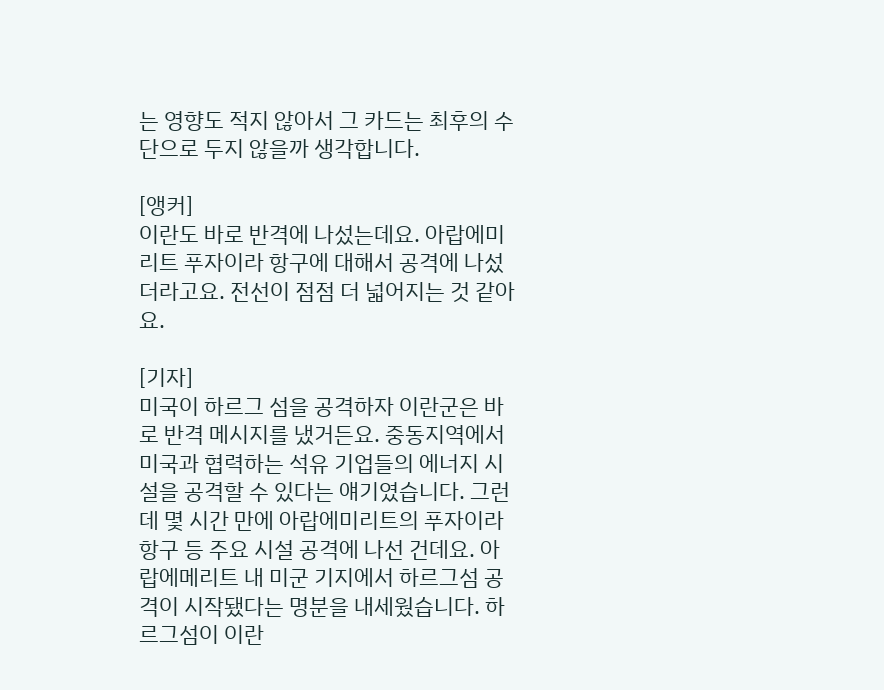는 영향도 적지 않아서 그 카드는 최후의 수단으로 두지 않을까 생각합니다.

[앵커]
이란도 바로 반격에 나섰는데요. 아랍에미리트 푸자이라 항구에 대해서 공격에 나섰더라고요. 전선이 점점 더 넓어지는 것 같아요.

[기자]
미국이 하르그 섬을 공격하자 이란군은 바로 반격 메시지를 냈거든요. 중동지역에서 미국과 협력하는 석유 기업들의 에너지 시설을 공격할 수 있다는 얘기였습니다. 그런데 몇 시간 만에 아랍에미리트의 푸자이라 항구 등 주요 시설 공격에 나선 건데요. 아랍에메리트 내 미군 기지에서 하르그섬 공격이 시작됐다는 명분을 내세웠습니다. 하르그섬이 이란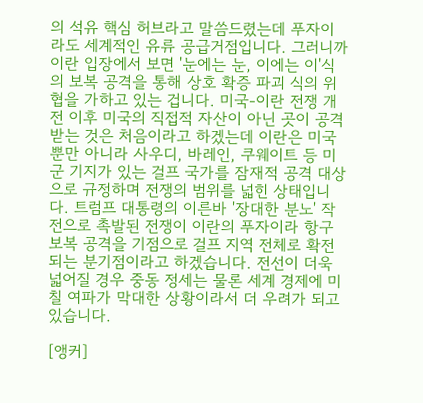의 석유 핵심 허브라고 말씀드렸는데 푸자이라도 세계적인 유류 공급거점입니다. 그러니까 이란 입장에서 보면 '눈에는 눈, 이에는 이'식의 보복 공격을 통해 상호 확증 파괴 식의 위협을 가하고 있는 겁니다. 미국-이란 전쟁 개전 이후 미국의 직접적 자산이 아닌 곳이 공격받는 것은 처음이라고 하겠는데 이란은 미국뿐만 아니라 사우디, 바레인, 쿠웨이트 등 미군 기지가 있는 걸프 국가를 잠재적 공격 대상으로 규정하며 전쟁의 범위를 넓힌 상태입니다. 트럼프 대통령의 이른바 '장대한 분노' 작전으로 촉발된 전쟁이 이란의 푸자이라 항구 보복 공격을 기점으로 걸프 지역 전체로 확전되는 분기점이라고 하겠습니다. 전선이 더욱 넓어질 경우 중동 정세는 물론 세계 경제에 미칠 여파가 막대한 상황이라서 더 우려가 되고 있습니다.

[앵커]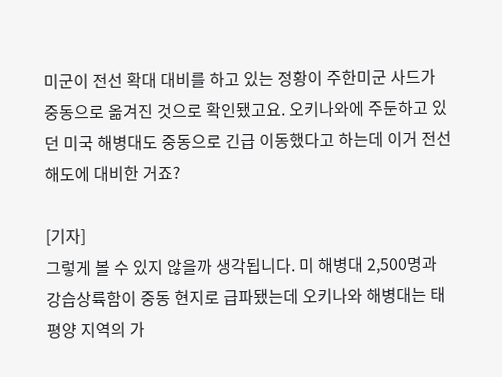미군이 전선 확대 대비를 하고 있는 정황이 주한미군 사드가 중동으로 옮겨진 것으로 확인됐고요. 오키나와에 주둔하고 있던 미국 해병대도 중동으로 긴급 이동했다고 하는데 이거 전선 해도에 대비한 거죠?

[기자]
그렇게 볼 수 있지 않을까 생각됩니다. 미 해병대 2,500명과 강습상륙함이 중동 현지로 급파됐는데 오키나와 해병대는 태평양 지역의 가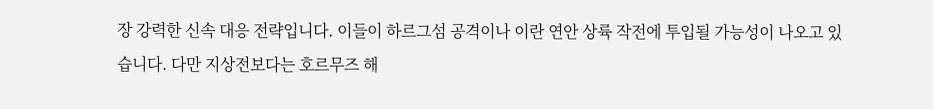장 강력한 신속 대응 전략입니다. 이들이 하르그섬 공격이나 이란 연안 상륙 작전에 투입될 가능성이 나오고 있습니다. 다만 지상전보다는 호르무즈 해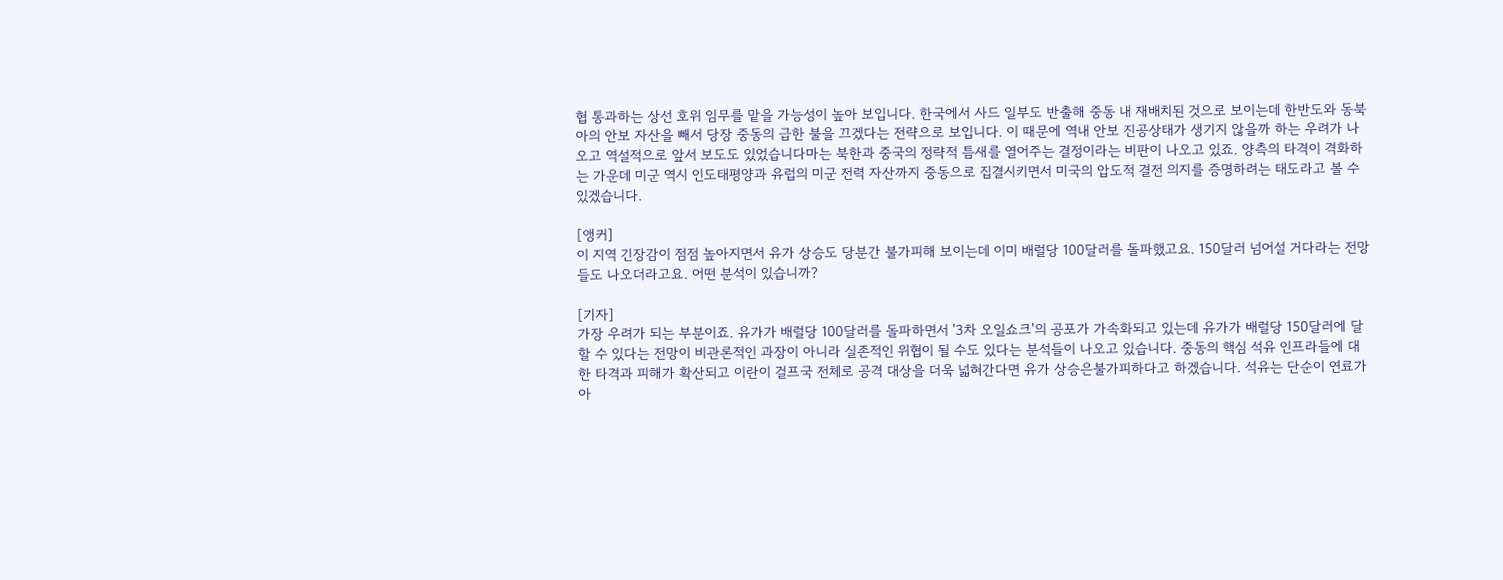협 통과하는 상선 호위 임무를 맡을 가능성이 높아 보입니다. 한국에서 사드 일부도 반출해 중동 내 재배치된 것으로 보이는데 한반도와 동북아의 안보 자산을 빼서 당장 중동의 급한 불을 끄겠다는 전략으로 보입니다. 이 때문에 역내 안보 진공상태가 생기지 않을까 하는 우려가 나오고 역설적으로 앞서 보도도 있었습니다마는 북한과 중국의 정략적 틈새를 열어주는 결정이라는 비판이 나오고 있죠. 양측의 타격이 격화하는 가운데 미군 역시 인도태평양과 유럽의 미군 전력 자산까지 중동으로 집결시키면서 미국의 압도적 결전 의지를 증명하려는 태도라고 볼 수 있겠습니다.

[앵커]
이 지역 긴장감이 점점 높아지면서 유가 상승도 당분간 불가피해 보이는데 이미 배럴당 100달러를 돌파했고요. 150달러 넘어설 거다라는 전망들도 나오더라고요. 어떤 분석이 있습니까?

[기자]
가장 우려가 되는 부분이죠. 유가가 배럴당 100달러를 돌파하면서 '3차 오일쇼크'의 공포가 가속화되고 있는데 유가가 배럴당 150달러에 달할 수 있다는 전망이 비관론적인 과장이 아니라 실존적인 위협이 될 수도 있다는 분석들이 나오고 있습니다. 중동의 핵심 석유 인프라들에 대한 타격과 피해가 확산되고 이란이 걸프국 전체로 공격 대상을 더욱 넓혀간다면 유가 상승은불가피하다고 하겠습니다. 석유는 단순이 연료가 아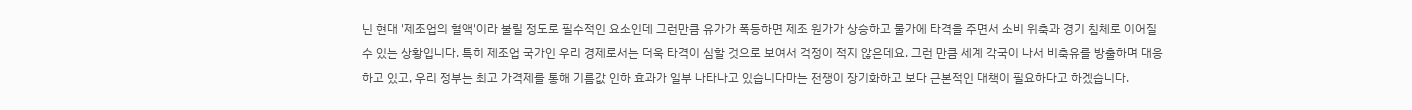닌 현대 '제조업의 혈액'이라 불릴 정도로 필수적인 요소인데 그런만큼 유가가 폭등하면 제조 원가가 상승하고 물가에 타격을 주면서 소비 위축과 경기 침체로 이어질 수 있는 상황입니다. 특히 제조업 국가인 우리 경제로서는 더욱 타격이 심할 것으로 보여서 걱정이 적지 않은데요. 그런 만큼 세계 각국이 나서 비축유를 방출하며 대응하고 있고, 우리 정부는 최고 가격제를 통해 기름값 인하 효과가 일부 나타나고 있습니다마는 전쟁이 장기화하고 보다 근본적인 대책이 필요하다고 하겠습니다.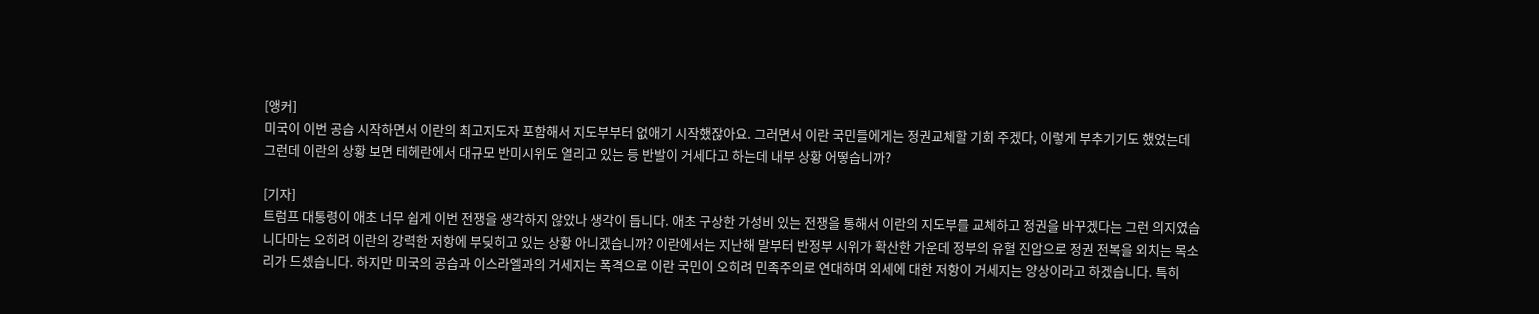[앵커]
미국이 이번 공습 시작하면서 이란의 최고지도자 포함해서 지도부부터 없애기 시작했잖아요. 그러면서 이란 국민들에게는 정권교체할 기회 주겠다, 이렇게 부추기기도 했었는데 그런데 이란의 상황 보면 테헤란에서 대규모 반미시위도 열리고 있는 등 반발이 거세다고 하는데 내부 상황 어떻습니까?

[기자]
트럼프 대통령이 애초 너무 쉽게 이번 전쟁을 생각하지 않았나 생각이 듭니다. 애초 구상한 가성비 있는 전쟁을 통해서 이란의 지도부를 교체하고 정권을 바꾸겠다는 그런 의지였습니다마는 오히려 이란의 강력한 저항에 부딪히고 있는 상황 아니겠습니까? 이란에서는 지난해 말부터 반정부 시위가 확산한 가운데 정부의 유혈 진압으로 정권 전복을 외치는 목소리가 드셌습니다. 하지만 미국의 공습과 이스라엘과의 거세지는 폭격으로 이란 국민이 오히려 민족주의로 연대하며 외세에 대한 저항이 거세지는 양상이라고 하겠습니다. 특히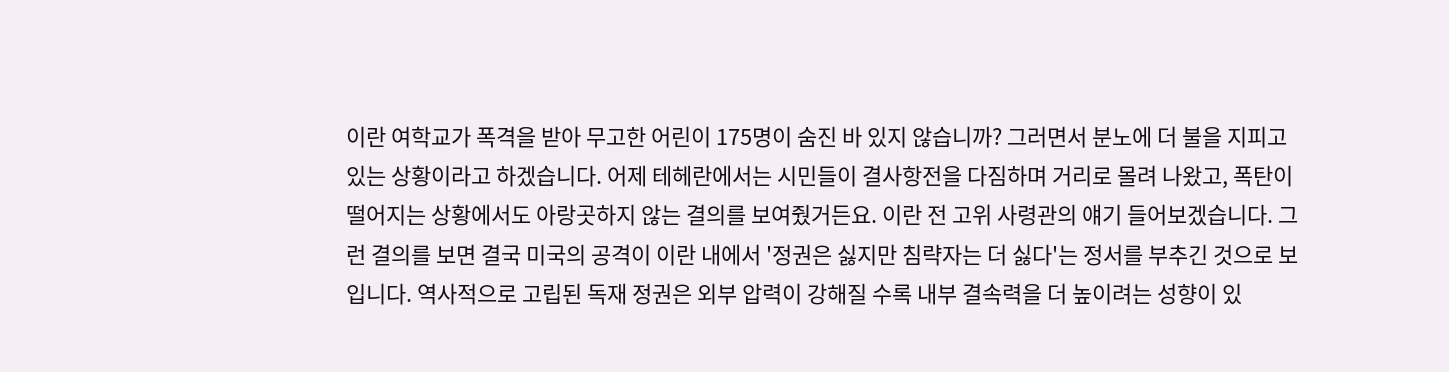이란 여학교가 폭격을 받아 무고한 어린이 175명이 숨진 바 있지 않습니까? 그러면서 분노에 더 불을 지피고 있는 상황이라고 하겠습니다. 어제 테헤란에서는 시민들이 결사항전을 다짐하며 거리로 몰려 나왔고, 폭탄이 떨어지는 상황에서도 아랑곳하지 않는 결의를 보여줬거든요. 이란 전 고위 사령관의 얘기 들어보겠습니다. 그런 결의를 보면 결국 미국의 공격이 이란 내에서 '정권은 싫지만 침략자는 더 싫다'는 정서를 부추긴 것으로 보입니다. 역사적으로 고립된 독재 정권은 외부 압력이 강해질 수록 내부 결속력을 더 높이려는 성향이 있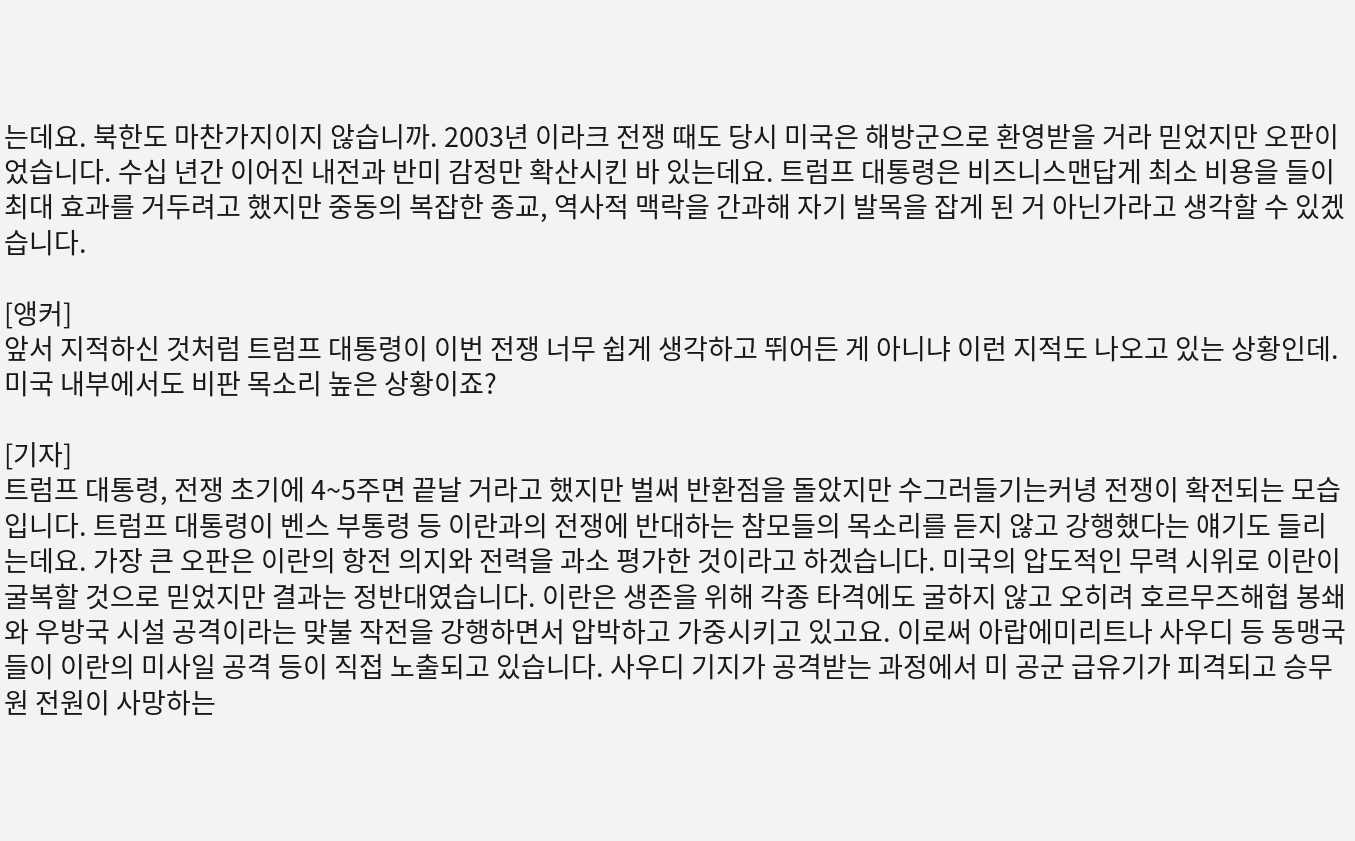는데요. 북한도 마찬가지이지 않습니까. 2003년 이라크 전쟁 때도 당시 미국은 해방군으로 환영받을 거라 믿었지만 오판이었습니다. 수십 년간 이어진 내전과 반미 감정만 확산시킨 바 있는데요. 트럼프 대통령은 비즈니스맨답게 최소 비용을 들이 최대 효과를 거두려고 했지만 중동의 복잡한 종교, 역사적 맥락을 간과해 자기 발목을 잡게 된 거 아닌가라고 생각할 수 있겠습니다.

[앵커]
앞서 지적하신 것처럼 트럼프 대통령이 이번 전쟁 너무 쉽게 생각하고 뛰어든 게 아니냐 이런 지적도 나오고 있는 상황인데. 미국 내부에서도 비판 목소리 높은 상황이죠?

[기자]
트럼프 대통령, 전쟁 초기에 4~5주면 끝날 거라고 했지만 벌써 반환점을 돌았지만 수그러들기는커녕 전쟁이 확전되는 모습입니다. 트럼프 대통령이 벤스 부통령 등 이란과의 전쟁에 반대하는 참모들의 목소리를 듣지 않고 강행했다는 얘기도 들리는데요. 가장 큰 오판은 이란의 항전 의지와 전력을 과소 평가한 것이라고 하겠습니다. 미국의 압도적인 무력 시위로 이란이 굴복할 것으로 믿었지만 결과는 정반대였습니다. 이란은 생존을 위해 각종 타격에도 굴하지 않고 오히려 호르무즈해협 봉쇄와 우방국 시설 공격이라는 맞불 작전을 강행하면서 압박하고 가중시키고 있고요. 이로써 아랍에미리트나 사우디 등 동맹국들이 이란의 미사일 공격 등이 직접 노출되고 있습니다. 사우디 기지가 공격받는 과정에서 미 공군 급유기가 피격되고 승무원 전원이 사망하는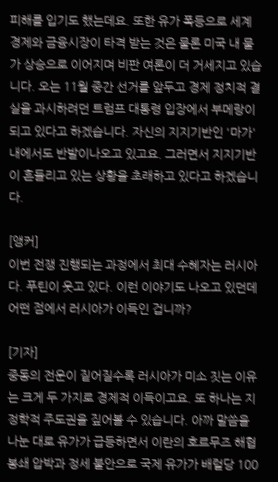피해를 입기도 했는데요. 또한 유가 폭등으로 세계 경제와 금융시장이 타격 받는 것은 물론 미국 내 물가 상승으로 이어지며 비판 여론이 더 거세지고 있습니다. 오는 11월 중간 선거를 앞두고 경제 정치적 결실을 과시하려던 트럼프 대통령 입장에서 부메랑이 되고 있다고 하겠습니다. 자신의 지지기반인 '마가' 내에서도 반발이나오고 있고요. 그러면서 지지기반이 흔들리고 있는 상황을 초래하고 있다고 하겠습니다.

[앵커]
이번 전쟁 진행되는 과정에서 최대 수혜자는 러시아다. 푸틴이 웃고 있다. 이런 이야기도 나오고 있던데 어떤 점에서 러시아가 이득인 겁니까?

[기자]
중동의 전운이 짙어질수록 러시아가 미소 짓는 이유는 크게 두 가지로 경제적 이득이고요. 또 하나는 지정학적 주도권을 짚어볼 수 있습니다. 아까 말씀을 나눈 대로 유가가 급등하면서 이란의 호르무즈 해협 봉쇄 압박과 정세 불안으로 국제 유가가 배럴당 100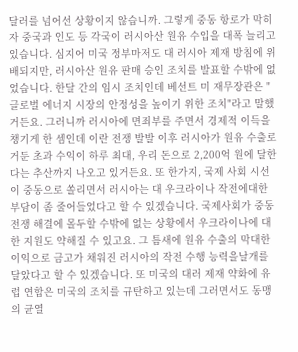달러를 넘어선 상황이지 않습니까. 그렇게 중동 항로가 막히자 중국과 인도 등 각국이 러시아산 원유 수입을 대폭 늘리고 있습니다. 심지어 미국 정부마저도 대 러시아 제재 방침에 위배되지만, 러시아산 원유 판매 승인 조치를 발표할 수밖에 없었습니다. 한달 간의 임시 조치인데 베선트 미 재무장관은 "글로벌 에너지 시장의 안정성을 높이기 위한 조치"라고 말했거든요. 그러니까 러시아에 면죄부를 주면서 경제적 이득을 챙기게 한 셈인데 이란 전쟁 발발 이후 러시아가 원유 수출로 거둔 초과 수익이 하루 최대, 우리 돈으로 2,200억 원에 달한다는 추산까지 나오고 있거든요. 또 한가지, 국제 사회 시선이 중동으로 쏠리면서 러시아는 대 우크라이나 작전에대한 부담이 좀 줄어들었다고 할 수 있겠습니다. 국제사회가 중동 전쟁 해결에 몰두할 수밖에 없는 상황에서 우크라이나에 대한 지원도 약해질 수 있고요. 그 틈새에 원유 수출의 막대한 이익으로 금고가 채워진 러시아의 작전 수행 능력을날개를 달았다고 할 수 있겠습니다. 또 미국의 대러 제재 약화에 유럽 연합은 미국의 조치를 규탄하고 있는데 그러면서도 동맹의 균열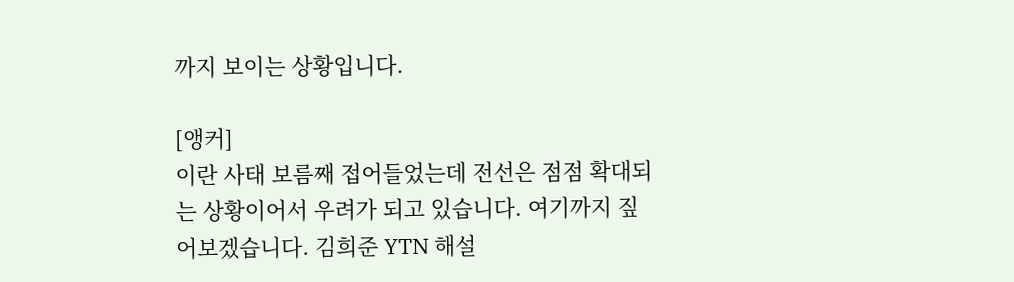까지 보이는 상황입니다.

[앵커]
이란 사태 보름째 접어들었는데 전선은 점점 확대되는 상황이어서 우려가 되고 있습니다. 여기까지 짚어보겠습니다. 김희준 YTN 해설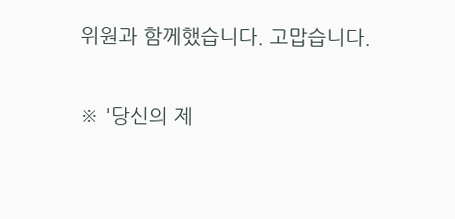위원과 함께했습니다. 고맙습니다.

※ '당신의 제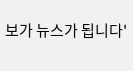보가 뉴스가 됩니다'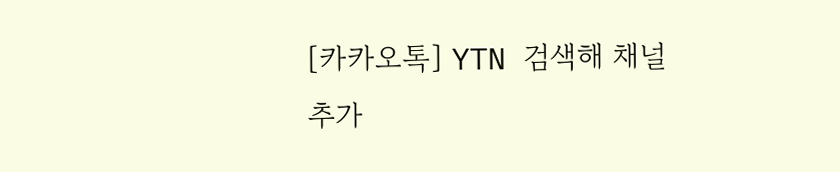[카카오톡] YTN 검색해 채널 추가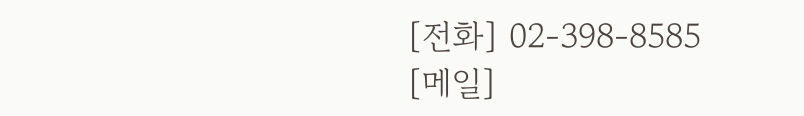[전화] 02-398-8585
[메일]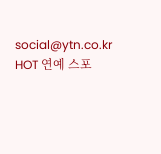social@ytn.co.kr
HOT 연예 스포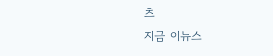츠
지금 이뉴스